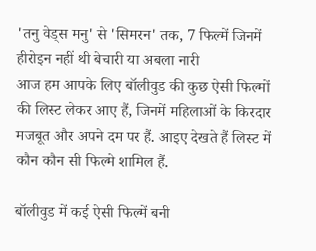'तनु वेड्स मनु' से 'सिमरन' तक, 7 फिल्में जिनमें हीरोइन नहीं थी बेचारी या अबला नारी
आज हम आपके लिए बॉलीवुड की कुछ ऐसी फिल्मों की लिस्ट लेकर आए हैं, जिनमें महिलाओं के किरदार मजबूत और अपने दम पर हैं. आइए देखते हैं लिस्ट में कौन कौन सी फिल्मे शामिल हैं.

बॉलीवुड में कई ऐसी फिल्में बनी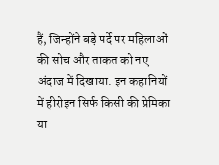हैं, जिन्होंने बड़े पर्दे पर महिलाओं की सोच और ताकत को नए अंदाज में दिखाया. इन कहानियों में हीरोइन सिर्फ किसी की प्रेमिका या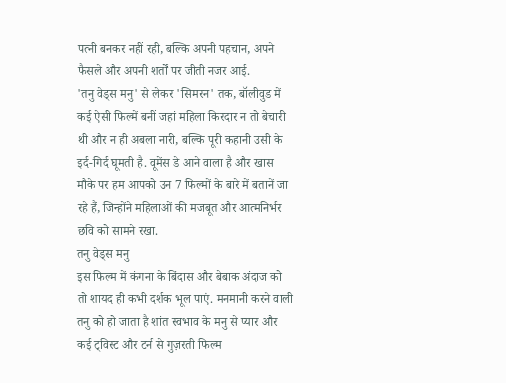पत्नी बनकर नहीं रही, बल्कि अपनी पहचान, अपने फैसले और अपनी शर्तों पर जीती नजर आई.
'तनु वेड्स मनु' से लेकर 'सिमरन' तक, बॉलीवुड में कई ऐसी फिल्में बनीं जहां महिला किरदार न तो बेचारी थी और न ही अबला नारी, बल्कि पूरी कहानी उसी के इर्द-गिर्द घूमती है. वूमेंस डे आने वाला है और खास मौके पर हम आपको उन 7 फिल्मों के बारे में बतानें जा रहे हैं, जिन्होंने महिलाओं की मजबूत और आत्मनिर्भर छवि को सामने रखा.
तनु वेड्स मनु
इस फिल्म में कंगना के बिंदास और बेबाक अंदाज को तो शायद ही कभी दर्शक भूल पाएं. मनमानी करने वाली तनु को हो जाता है शांत स्वभाव के मनु से प्यार और कई ट्विस्ट और टर्न से गुज़रती फिल्म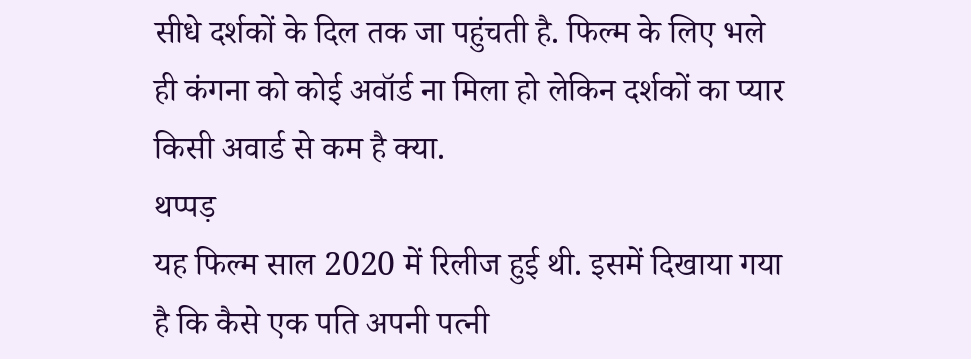सीधे दर्शकों के दिल तक जा पहुंचती है. फिल्म के लिए भले ही कंगना को कोई अवॉर्ड ना मिला हो लेकिन दर्शकों का प्यार किसी अवार्ड से कम है क्या.
थप्पड़
यह फिल्म साल 2020 में रिलीज हुई थी. इसमें दिखाया गया है कि कैसे एक पति अपनी पत्नी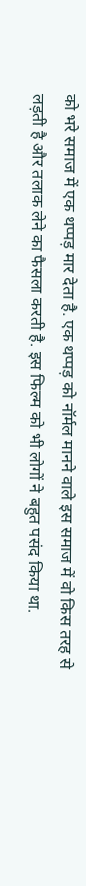को भरे समाज में एक थप्पड़ मार देता है. एक थप्पड़ को नॉर्मल मानने वाले इस समाज में वो किस तरह से लड़ती है और तलाक लेने का फैसला करती है. इस फिल्म को भी लोगों ने बहुत पसंद किया था.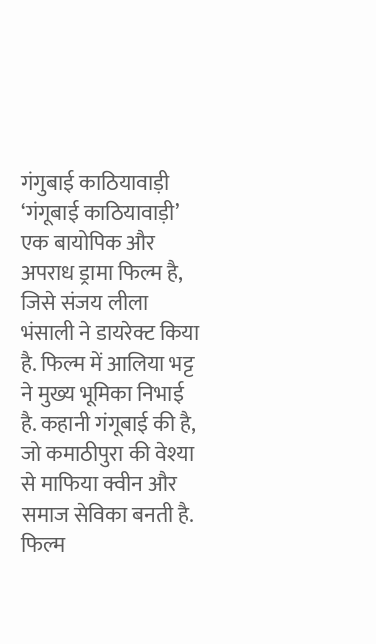गंगुबाई काठियावाड़ी
‘गंगूबाई काठियावाड़ी’ एक बायोपिक और अपराध ड्रामा फिल्म है, जिसे संजय लीला भंसाली ने डायरेक्ट किया है. फिल्म में आलिया भट्ट ने मुख्य भूमिका निभाई है. कहानी गंगूबाई की है, जो कमाठीपुरा की वेश्या से माफिया क्वीन और समाज सेविका बनती है. फिल्म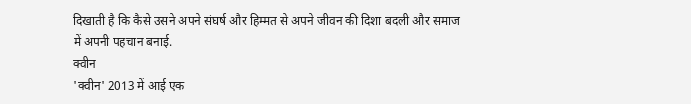दिखाती है कि कैसे उसने अपने संघर्ष और हिम्मत से अपने जीवन की दिशा बदली और समाज में अपनी पहचान बनाई.
क्वीन
'क्वीन' 2013 में आई एक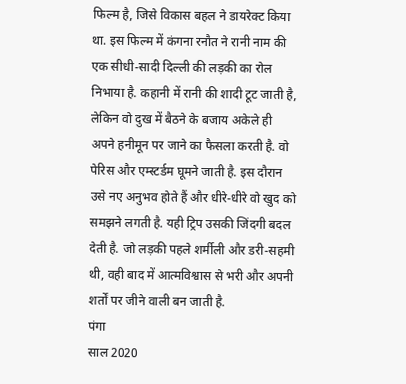फिल्म है, जिसे विकास बहल ने डायरेक्ट किया था. इस फिल्म में कंगना रनौत ने रानी नाम की एक सीधी-सादी दिल्ली की लड़की का रोल निभाया है. कहानी में रानी की शादी टूट जाती है, लेकिन वो दुख में बैठने के बजाय अकेले ही अपने हनीमून पर जाने का फैसला करती है. वो पेरिस और एम्स्टर्डम घूमने जाती है. इस दौरान उसे नए अनुभव होते हैं और धीरे-धीरे वो खुद को समझने लगती है. यही ट्रिप उसकी जिंदगी बदल देती है. जो लड़की पहले शर्मीली और डरी-सहमी थी, वही बाद में आत्मविश्वास से भरी और अपनी शर्तों पर जीने वाली बन जाती है.
पंगा
साल 2020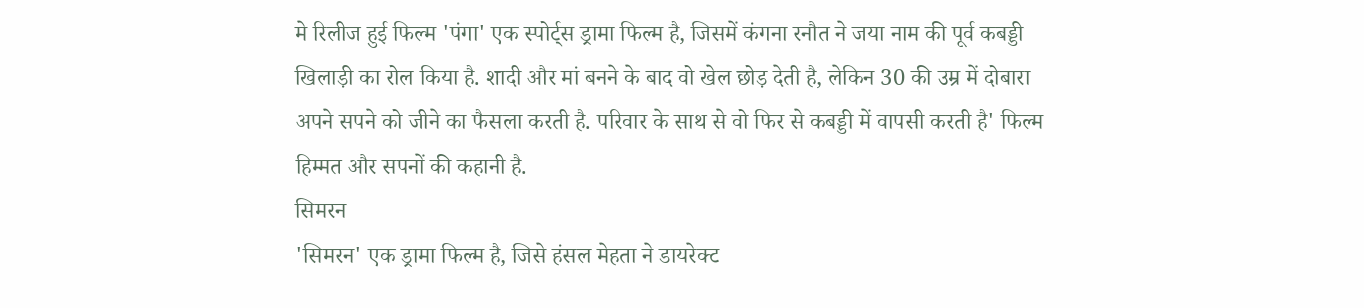मे रिलीज हुई फिल्म 'पंगा' एक स्पोर्ट्स ड्रामा फिल्म है, जिसमें कंगना रनौत ने जया नाम की पूर्व कबड्डी खिलाड़ी का रोल किया है. शादी और मां बनने के बाद वो खेल छोड़ देती है, लेकिन 30 की उम्र में दोबारा अपने सपने को जीने का फैसला करती है. परिवार के साथ से वो फिर से कबड्डी में वापसी करती है' फिल्म हिम्मत और सपनों की कहानी है.
सिमरन
'सिमरन' एक ड्रामा फिल्म है, जिसे हंसल मेहता ने डायरेक्ट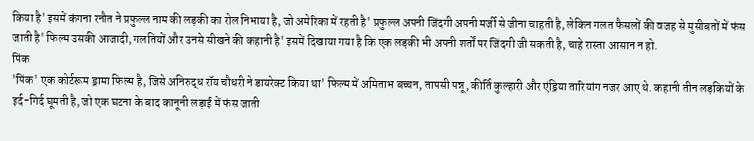किया है' इसमें कंगना रनौत ने प्रफुल्ल नाम की लड़की का रोल निभाया है, जो अमेरिका में रहती है' प्रफुल्ल अपनी जिंदगी अपनी मर्जी से जीना चाहती है, लेकिन गलत फैसलों की वजह से मुसीबतों में फंस जाती है' फिल्म उसकी आजादी, गलतियों और उनसे सीखने की कहानी है' इसमें दिखाया गया है कि एक लड़की भी अपनी शर्तों पर जिंदगी जी सकती है, चाहे रास्ता आसान न हो.
पिंक
'पिंक' एक कोर्टरूम ड्रामा फिल्म है, जिसे अनिरुद्ध रॉय चौधरी ने डायरेक्ट किया था' फिल्म में अमिताभ बच्चन, तापसी पन्नू, कीर्ति कुल्हारी और एंड्रिया तारियांग नजर आए थे. कहानी तीन लड़कियों के इर्द-गिर्द घूमती है, जो एक घटना के बाद कानूनी लड़ाई में फंस जाती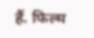हैं. फिल्म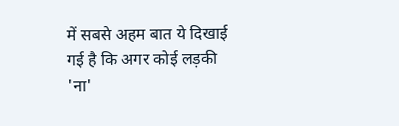में सबसे अहम बात ये दिखाई गई है कि अगर कोई लड़की 'ना'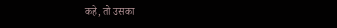कहे, तो उसका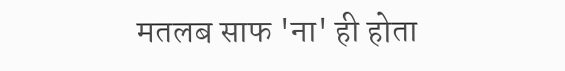मतलब साफ 'ना' ही होता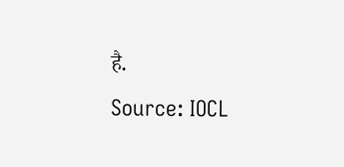है.
Source: IOCL